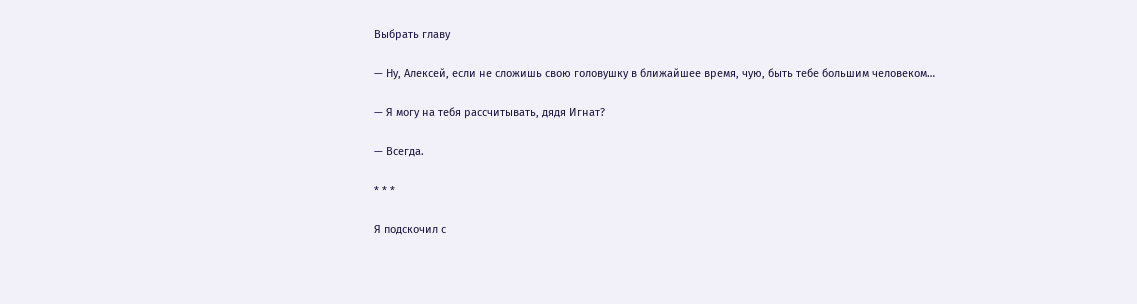Выбрать главу

— Ну, Алексей, если не сложишь свою головушку в ближайшее время, чую, быть тебе большим человеком…

— Я могу на тебя рассчитывать, дядя Игнат?

— Всегда.

* * *

Я подскочил с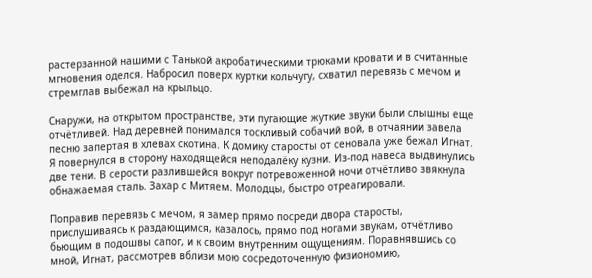растерзанной нашими с Танькой акробатическими трюками кровати и в считанные мгновения оделся. Набросил поверх куртки кольчугу, схватил перевязь с мечом и стремглав выбежал на крыльцо.

Снаружи, на открытом пространстве, эти пугающие жуткие звуки были слышны еще отчётливей. Над деревней понимался тоскливый собачий вой, в отчаянии завела песню запертая в хлевах скотина. К домику старосты от сеновала уже бежал Игнат. Я повернулся в сторону находящейся неподалёку кузни. Из-под навеса выдвинулись две тени. В серости разлившейся вокруг потревоженной ночи отчётливо звякнула обнажаемая сталь. Захар с Митяем. Молодцы, быстро отреагировали.

Поправив перевязь с мечом, я замер прямо посреди двора старосты, прислушиваясь к раздающимся, казалось, прямо под ногами звукам, отчётливо бьющим в подошвы сапог, и к своим внутренним ощущениям. Поравнявшись со мной, Игнат, рассмотрев вблизи мою сосредоточенную физиономию,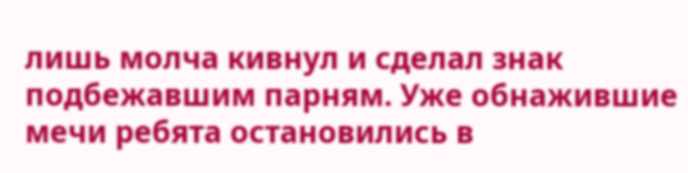лишь молча кивнул и сделал знак подбежавшим парням. Уже обнажившие мечи ребята остановились в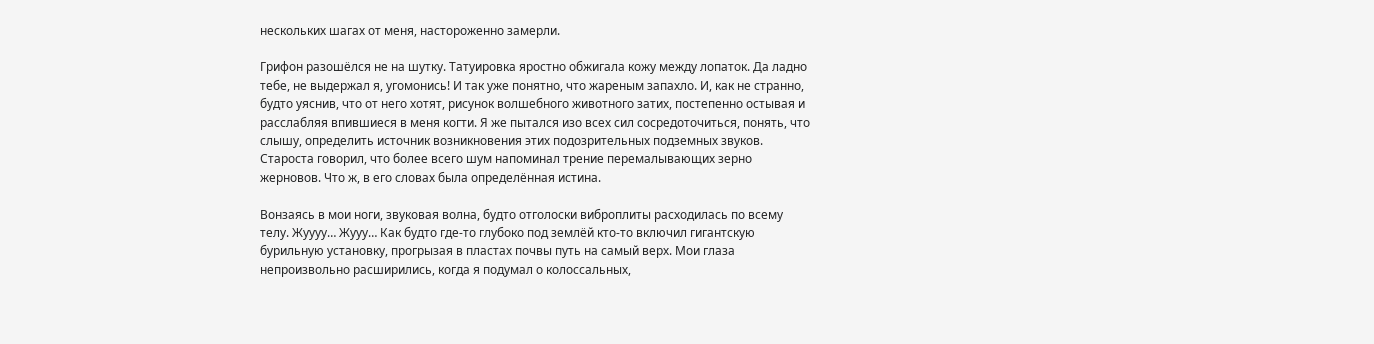нескольких шагах от меня, настороженно замерли.

Грифон разошёлся не на шутку. Татуировка яростно обжигала кожу между лопаток. Да ладно тебе, не выдержал я, угомонись! И так уже понятно, что жареным запахло. И, как не странно, будто уяснив, что от него хотят, рисунок волшебного животного затих, постепенно остывая и расслабляя впившиеся в меня когти. Я же пытался изо всех сил сосредоточиться, понять, что слышу, определить источник возникновения этих подозрительных подземных звуков. Староста говорил, что более всего шум напоминал трение перемалывающих зерно жерновов. Что ж, в его словах была определённая истина.

Вонзаясь в мои ноги, звуковая волна, будто отголоски виброплиты расходилась по всему телу. Жуууу… Жууу… Как будто где-то глубоко под землёй кто-то включил гигантскую бурильную установку, прогрызая в пластах почвы путь на самый верх. Мои глаза непроизвольно расширились, когда я подумал о колоссальных,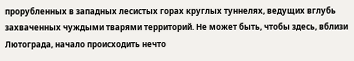прорубленных в западных лесистых горах круглых туннелях, ведущих вглубь захваченных чуждыми тварями территорий. Не может быть, чтобы здесь, вблизи Лютограда, начало происходить нечто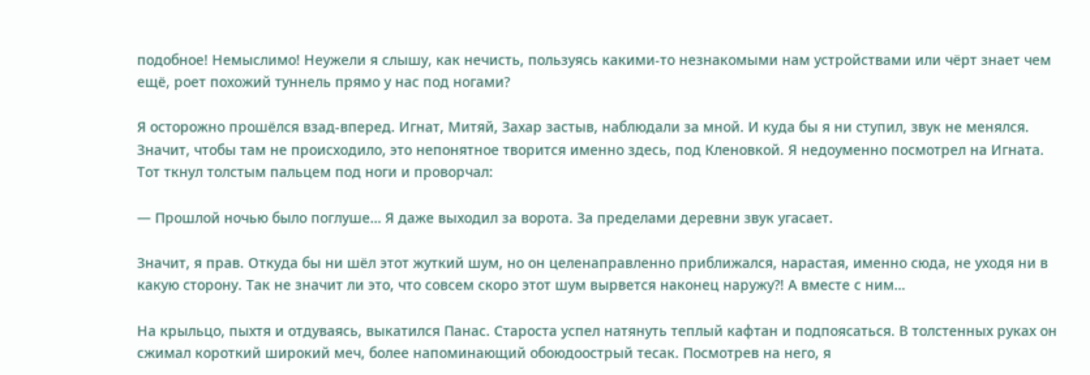подобное! Немыслимо! Неужели я слышу, как нечисть, пользуясь какими-то незнакомыми нам устройствами или чёрт знает чем ещё, роет похожий туннель прямо у нас под ногами?

Я осторожно прошёлся взад-вперед. Игнат, Митяй, Захар застыв, наблюдали за мной. И куда бы я ни ступил, звук не менялся. Значит, чтобы там не происходило, это непонятное творится именно здесь, под Кленовкой. Я недоуменно посмотрел на Игната. Тот ткнул толстым пальцем под ноги и проворчал:

— Прошлой ночью было поглуше… Я даже выходил за ворота. За пределами деревни звук угасает.

Значит, я прав. Откуда бы ни шёл этот жуткий шум, но он целенаправленно приближался, нарастая, именно сюда, не уходя ни в какую сторону. Так не значит ли это, что совсем скоро этот шум вырвется наконец наружу⁈ А вместе с ним…

На крыльцо, пыхтя и отдуваясь, выкатился Панас. Староста успел натянуть теплый кафтан и подпоясаться. В толстенных руках он сжимал короткий широкий меч, более напоминающий обоюдоострый тесак. Посмотрев на него, я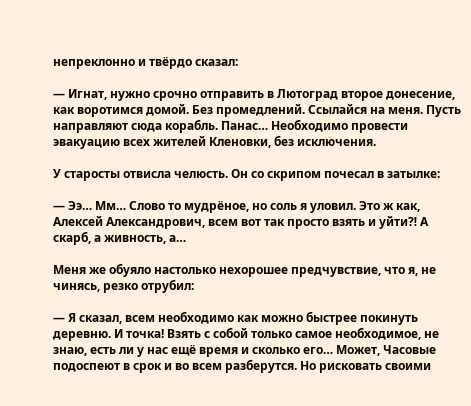непреклонно и твёрдо сказал:

— Игнат, нужно срочно отправить в Лютоград второе донесение, как воротимся домой. Без промедлений. Ссылайся на меня. Пусть направляют сюда корабль. Панас… Необходимо провести эвакуацию всех жителей Кленовки, без исключения.

У старосты отвисла челюсть. Он со скрипом почесал в затылке:

— Ээ… Мм… Слово то мудрёное, но соль я уловил. Это ж как, Алексей Александрович, всем вот так просто взять и уйти⁈ А скарб, а живность, а…

Меня же обуяло настолько нехорошее предчувствие, что я, не чинясь, резко отрубил:

— Я сказал, всем необходимо как можно быстрее покинуть деревню. И точка! Взять с собой только самое необходимое, не знаю, есть ли у нас ещё время и сколько его… Может, Часовые подоспеют в срок и во всем разберутся. Но рисковать своими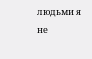людьми я не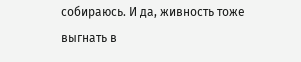собираюсь. И да, живность тоже выгнать в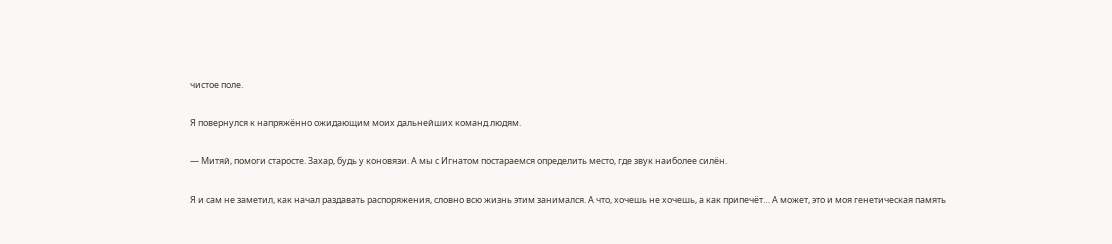чистое поле.

Я повернулся к напряжённо ожидающим моих дальнейших команд людям.

— Митяй, помоги старосте. Захар, будь у коновязи. А мы с Игнатом постараемся определить место, где звук наиболее силён.

Я и сам не заметил, как начал раздавать распоряжения, словно всю жизнь этим занимался. А что, хочешь не хочешь, а как припечёт… А может, это и моя генетическая память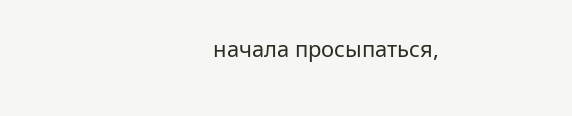начала просыпаться,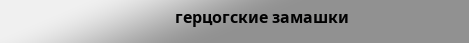герцогские замашки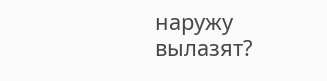наружу вылазят?